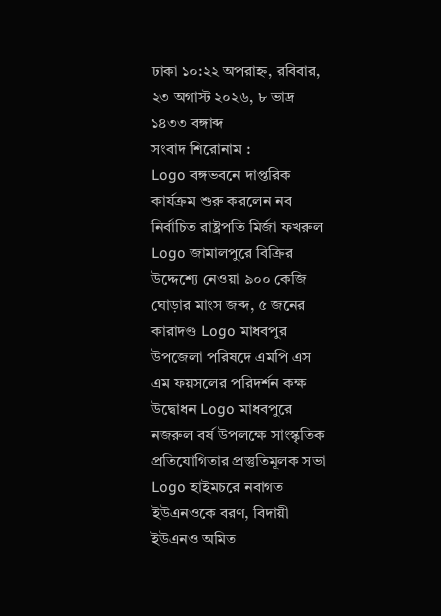ঢাকা ১০:২২ অপরাহ্ন, রবিবার, ২৩ অগাস্ট ২০২৬, ৮ ভাদ্র ১৪৩৩ বঙ্গাব্দ
সংবাদ শিরোনাম :
Logo বঙ্গভবনে দাপ্তরিক কার্যক্রম শুরু করলেন নব নির্বাচিত রাষ্ট্রপতি মির্জা ফখরুল Logo জামালপুরে বিক্রির উদ্দেশ্যে নেওয়া ৯০০ কেজি ঘোড়ার মাংস জব্দ, ৫ জনের কারাদণ্ড Logo মাধবপুর উপজেলা পরিষদে এমপি এস এম ফয়সলের পরিদর্শন কক্ষ উদ্বোধন Logo মাধবপুরে নজরুল বর্ষ উপলক্ষে সাংস্কৃতিক প্রতিযোগিতার প্রস্তুতিমূলক সভা Logo হাইমচরে নবাগত ইউএনওকে বরণ, বিদায়ী ইউএনও অমিত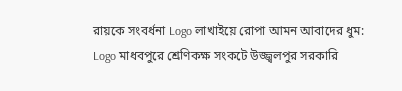রায়কে সংবর্ধনা Logo লাখাইয়ে রোপা আমন আবাদের ধুম: Logo মাধবপুরে শ্রেণিকক্ষ সংকটে উজ্জ্বলপুর সরকারি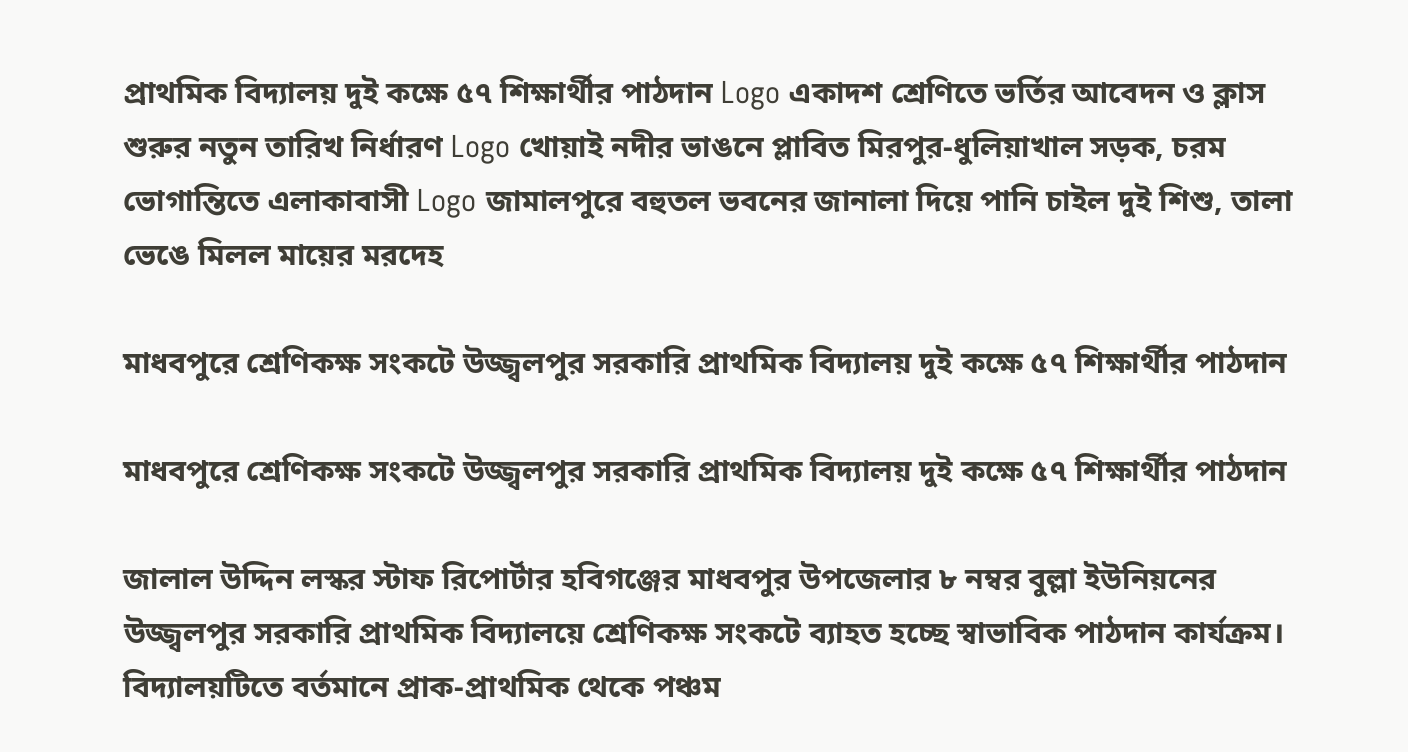প্রাথমিক বিদ্যালয় দুই কক্ষে ৫৭ শিক্ষার্থীর পাঠদান Logo একাদশ শ্রেণিতে ভর্তির আবেদন ও ক্লাস শুরুর নতুন তারিখ নির্ধারণ Logo খোয়াই নদীর ভাঙনে প্লাবিত মিরপুর-ধুলিয়াখাল সড়ক, চরম ভোগান্তিতে এলাকাবাসী Logo জামালপুরে বহুতল ভবনের জানালা দিয়ে পানি চাইল দুই শিশু, তালা ভেঙে মিলল মায়ের মরদেহ

মাধবপুরে শ্রেণিকক্ষ সংকটে উজ্জ্বলপুর সরকারি প্রাথমিক বিদ্যালয় দুই কক্ষে ৫৭ শিক্ষার্থীর পাঠদান

মাধবপুরে শ্রেণিকক্ষ সংকটে উজ্জ্বলপুর সরকারি প্রাথমিক বিদ্যালয় দুই কক্ষে ৫৭ শিক্ষার্থীর পাঠদান

জালাল উদ্দিন লস্কর স্টাফ রিপোর্টার হবিগঞ্জের মাধবপুর উপজেলার ৮ নম্বর বুল্লা ইউনিয়নের উজ্জ্বলপুর সরকারি প্রাথমিক বিদ্যালয়ে শ্রেণিকক্ষ সংকটে ব্যাহত হচ্ছে স্বাভাবিক পাঠদান কার্যক্রম। বিদ্যালয়টিতে বর্তমানে প্রাক-প্রাথমিক থেকে পঞ্চম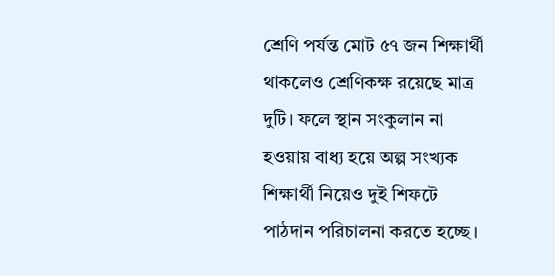শ্রেণি পর্যন্ত মোট ৫৭ জন শিক্ষার্থী থাকলেও শ্রেণিকক্ষ রয়েছে মাত্র দুটি। ফলে স্থান সংকুলান না হওয়ায় বাধ্য হয়ে অল্প সংখ্যক শিক্ষার্থী নিয়েও দুই শিফটে পাঠদান পরিচালনা করতে হচ্ছে।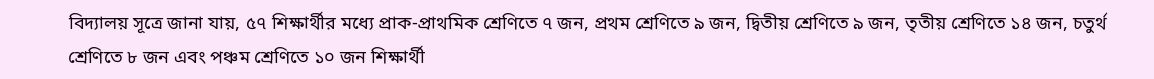বিদ্যালয় সূত্রে জানা যায়, ৫৭ শিক্ষার্থীর মধ্যে প্রাক-প্রাথমিক শ্রেণিতে ৭ জন, প্রথম শ্রেণিতে ৯ জন, দ্বিতীয় শ্রেণিতে ৯ জন, তৃতীয় শ্রেণিতে ১৪ জন, চতুর্থ শ্রেণিতে ৮ জন এবং পঞ্চম শ্রেণিতে ১০ জন শিক্ষার্থী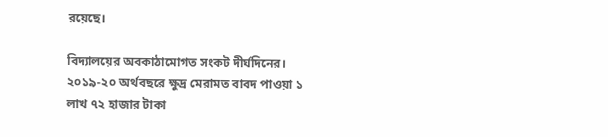রয়েছে।

বিদ্যালয়ের অবকাঠামোগত সংকট দীর্ঘদিনের। ২০১৯-২০ অর্থবছরে ক্ষুদ্র মেরামত বাবদ পাওয়া ১ লাখ ৭২ হাজার টাকা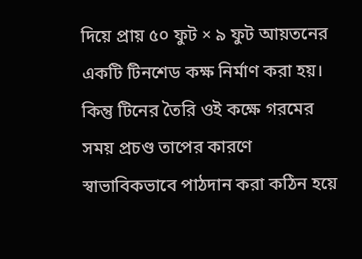দিয়ে প্রায় ৫০ ফুট × ৯ ফুট আয়তনের একটি টিনশেড কক্ষ নির্মাণ করা হয়। কিন্তু টিনের তৈরি ওই কক্ষে গরমের সময় প্রচণ্ড তাপের কারণে স্বাভাবিকভাবে পাঠদান করা কঠিন হয়ে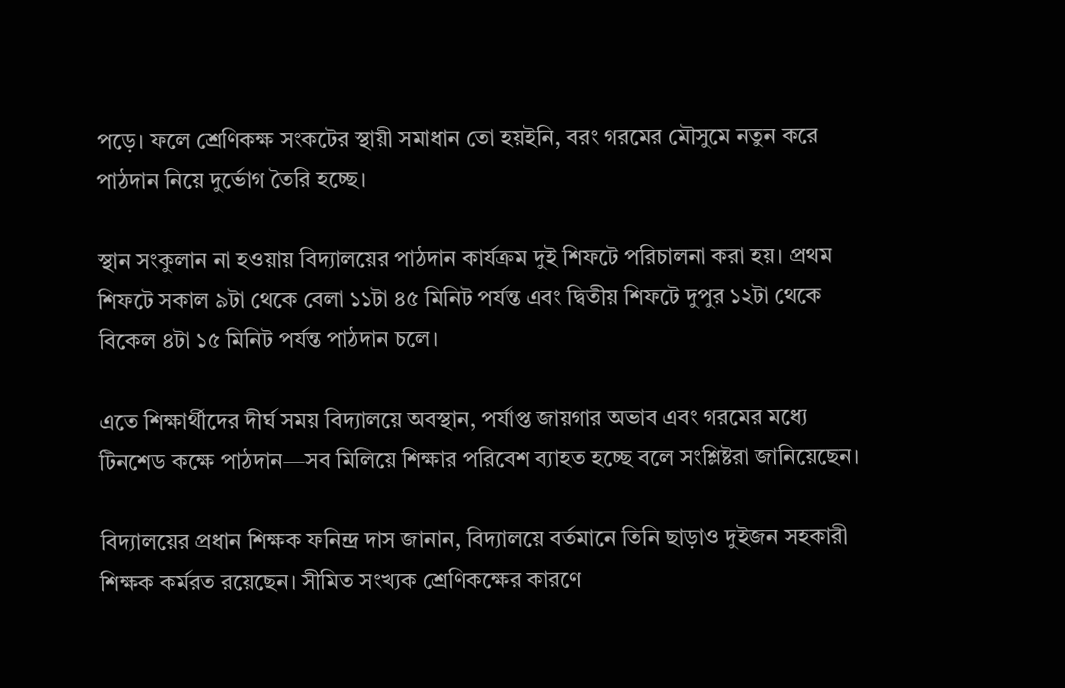পড়ে। ফলে শ্রেণিকক্ষ সংকটের স্থায়ী সমাধান তো হয়ইনি, বরং গরমের মৌসুমে নতুন করে পাঠদান নিয়ে দুর্ভোগ তৈরি হচ্ছে।

স্থান সংকুলান না হওয়ায় বিদ্যালয়ের পাঠদান কার্যক্রম দুই শিফটে পরিচালনা করা হয়। প্রথম শিফটে সকাল ৯টা থেকে বেলা ১১টা ৪৫ মিনিট পর্যন্ত এবং দ্বিতীয় শিফটে দুপুর ১২টা থেকে বিকেল ৪টা ১৫ মিনিট পর্যন্ত পাঠদান চলে।

এতে শিক্ষার্থীদের দীর্ঘ সময় বিদ্যালয়ে অবস্থান, পর্যাপ্ত জায়গার অভাব এবং গরমের মধ্যে টিনশেড কক্ষে পাঠদান—সব মিলিয়ে শিক্ষার পরিবেশ ব্যাহত হচ্ছে বলে সংশ্লিষ্টরা জানিয়েছেন।

বিদ্যালয়ের প্রধান শিক্ষক ফনিন্দ্র দাস জানান, বিদ্যালয়ে বর্তমানে তিনি ছাড়াও দুইজন সহকারী শিক্ষক কর্মরত রয়েছেন। সীমিত সংখ্যক শ্রেণিকক্ষের কারণে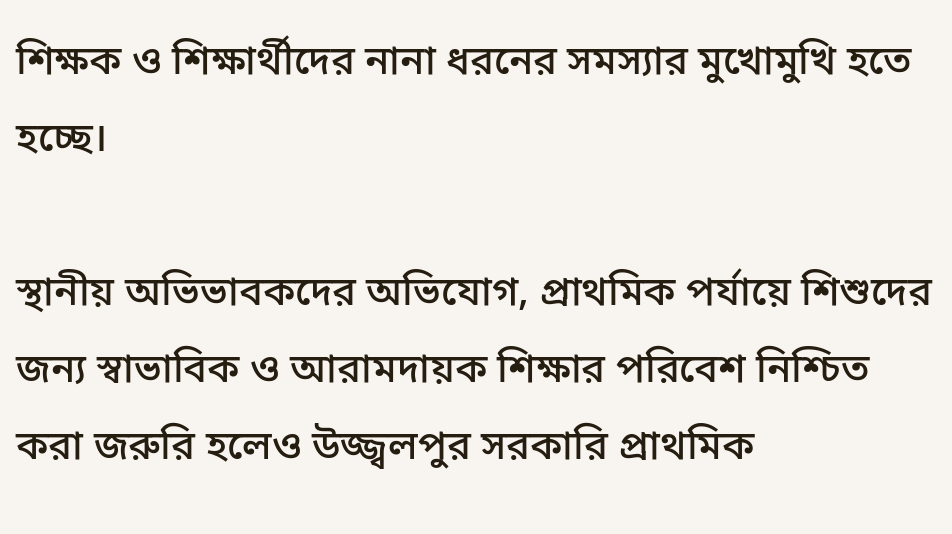শিক্ষক ও শিক্ষার্থীদের নানা ধরনের সমস্যার মুখোমুখি হতে হচ্ছে।

স্থানীয় অভিভাবকদের অভিযোগ, প্রাথমিক পর্যায়ে শিশুদের জন্য স্বাভাবিক ও আরামদায়ক শিক্ষার পরিবেশ নিশ্চিত করা জরুরি হলেও উজ্জ্বলপুর সরকারি প্রাথমিক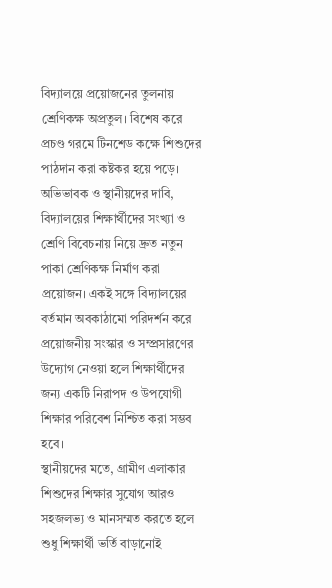বিদ্যালয়ে প্রয়োজনের তুলনায় শ্রেণিকক্ষ অপ্রতুল। বিশেষ করে প্রচণ্ড গরমে টিনশেড কক্ষে শিশুদের পাঠদান করা কষ্টকর হয়ে পড়ে।
অভিভাবক ও স্থানীয়দের দাবি, বিদ্যালয়ের শিক্ষার্থীদের সংখ্যা ও শ্রেণি বিবেচনায় নিয়ে দ্রুত নতুন পাকা শ্রেণিকক্ষ নির্মাণ করা প্রয়োজন। একই সঙ্গে বিদ্যালয়ের বর্তমান অবকাঠামো পরিদর্শন করে প্রয়োজনীয় সংস্কার ও সম্প্রসারণের উদ্যোগ নেওয়া হলে শিক্ষার্থীদের জন্য একটি নিরাপদ ও উপযোগী শিক্ষার পরিবেশ নিশ্চিত করা সম্ভব হবে।
স্থানীয়দের মতে, গ্রামীণ এলাকার শিশুদের শিক্ষার সুযোগ আরও সহজলভ্য ও মানসম্মত করতে হলে শুধু শিক্ষার্থী ভর্তি বাড়ানোই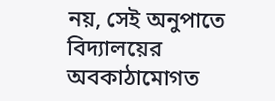নয়, সেই অনুপাতে বিদ্যালয়ের অবকাঠামোগত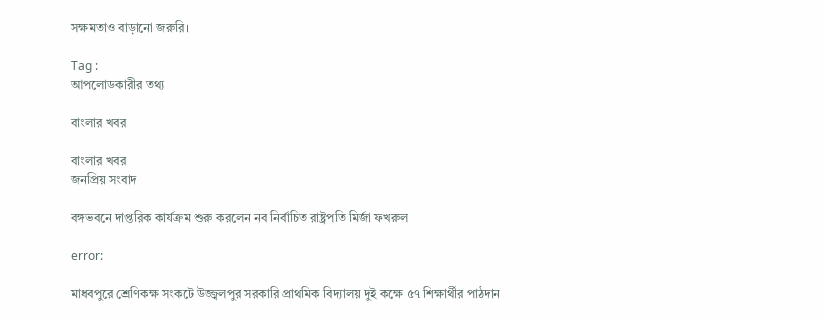সক্ষমতাও বাড়ানো জরুরি।

Tag :
আপলোডকারীর তথ্য

বাংলার খবর

বাংলার খবর
জনপ্রিয় সংবাদ

বঙ্গভবনে দাপ্তরিক কার্যক্রম শুরু করলেন নব নির্বাচিত রাষ্ট্রপতি মির্জা ফখরুল

error:

মাধবপুরে শ্রেণিকক্ষ সংকটে উজ্জ্বলপুর সরকারি প্রাথমিক বিদ্যালয় দুই কক্ষে ৫৭ শিক্ষার্থীর পাঠদান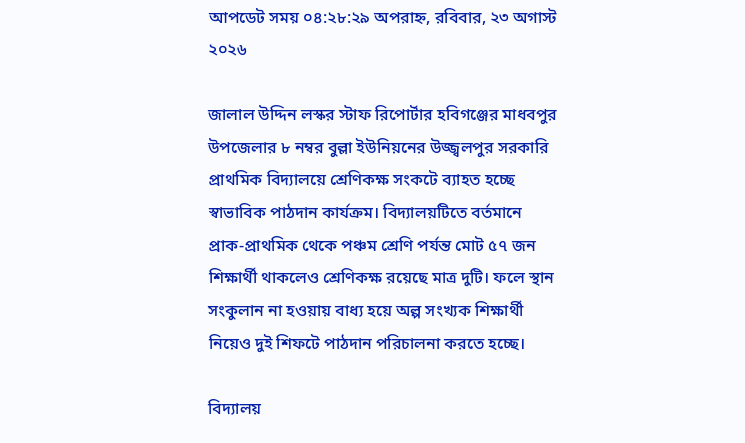আপডেট সময় ০৪:২৮:২৯ অপরাহ্ন, রবিবার, ২৩ অগাস্ট ২০২৬

জালাল উদ্দিন লস্কর স্টাফ রিপোর্টার হবিগঞ্জের মাধবপুর উপজেলার ৮ নম্বর বুল্লা ইউনিয়নের উজ্জ্বলপুর সরকারি প্রাথমিক বিদ্যালয়ে শ্রেণিকক্ষ সংকটে ব্যাহত হচ্ছে স্বাভাবিক পাঠদান কার্যক্রম। বিদ্যালয়টিতে বর্তমানে প্রাক-প্রাথমিক থেকে পঞ্চম শ্রেণি পর্যন্ত মোট ৫৭ জন শিক্ষার্থী থাকলেও শ্রেণিকক্ষ রয়েছে মাত্র দুটি। ফলে স্থান সংকুলান না হওয়ায় বাধ্য হয়ে অল্প সংখ্যক শিক্ষার্থী নিয়েও দুই শিফটে পাঠদান পরিচালনা করতে হচ্ছে।

বিদ্যালয়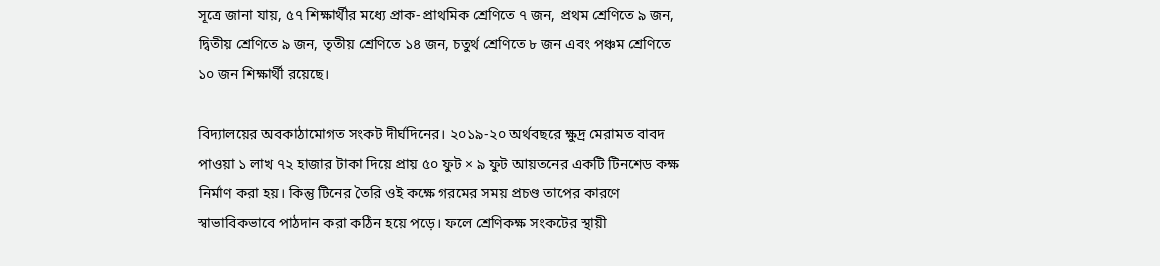সূত্রে জানা যায়, ৫৭ শিক্ষার্থীর মধ্যে প্রাক-প্রাথমিক শ্রেণিতে ৭ জন, প্রথম শ্রেণিতে ৯ জন, দ্বিতীয় শ্রেণিতে ৯ জন, তৃতীয় শ্রেণিতে ১৪ জন, চতুর্থ শ্রেণিতে ৮ জন এবং পঞ্চম শ্রেণিতে ১০ জন শিক্ষার্থী রয়েছে।

বিদ্যালয়ের অবকাঠামোগত সংকট দীর্ঘদিনের। ২০১৯-২০ অর্থবছরে ক্ষুদ্র মেরামত বাবদ পাওয়া ১ লাখ ৭২ হাজার টাকা দিয়ে প্রায় ৫০ ফুট × ৯ ফুট আয়তনের একটি টিনশেড কক্ষ নির্মাণ করা হয়। কিন্তু টিনের তৈরি ওই কক্ষে গরমের সময় প্রচণ্ড তাপের কারণে স্বাভাবিকভাবে পাঠদান করা কঠিন হয়ে পড়ে। ফলে শ্রেণিকক্ষ সংকটের স্থায়ী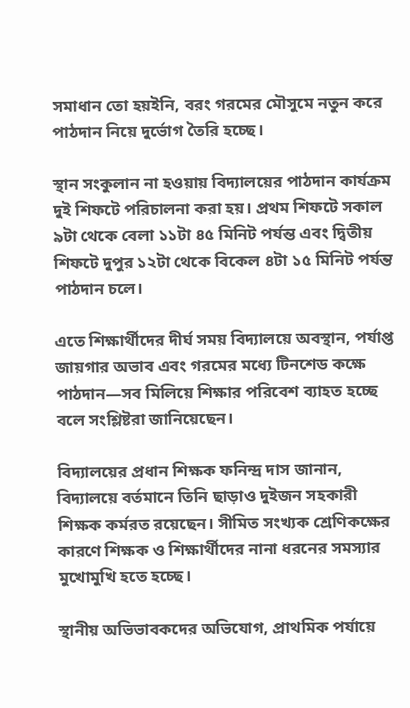সমাধান তো হয়ইনি, বরং গরমের মৌসুমে নতুন করে পাঠদান নিয়ে দুর্ভোগ তৈরি হচ্ছে।

স্থান সংকুলান না হওয়ায় বিদ্যালয়ের পাঠদান কার্যক্রম দুই শিফটে পরিচালনা করা হয়। প্রথম শিফটে সকাল ৯টা থেকে বেলা ১১টা ৪৫ মিনিট পর্যন্ত এবং দ্বিতীয় শিফটে দুপুর ১২টা থেকে বিকেল ৪টা ১৫ মিনিট পর্যন্ত পাঠদান চলে।

এতে শিক্ষার্থীদের দীর্ঘ সময় বিদ্যালয়ে অবস্থান, পর্যাপ্ত জায়গার অভাব এবং গরমের মধ্যে টিনশেড কক্ষে পাঠদান—সব মিলিয়ে শিক্ষার পরিবেশ ব্যাহত হচ্ছে বলে সংশ্লিষ্টরা জানিয়েছেন।

বিদ্যালয়ের প্রধান শিক্ষক ফনিন্দ্র দাস জানান, বিদ্যালয়ে বর্তমানে তিনি ছাড়াও দুইজন সহকারী শিক্ষক কর্মরত রয়েছেন। সীমিত সংখ্যক শ্রেণিকক্ষের কারণে শিক্ষক ও শিক্ষার্থীদের নানা ধরনের সমস্যার মুখোমুখি হতে হচ্ছে।

স্থানীয় অভিভাবকদের অভিযোগ, প্রাথমিক পর্যায়ে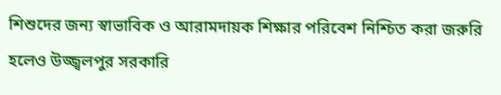শিশুদের জন্য স্বাভাবিক ও আরামদায়ক শিক্ষার পরিবেশ নিশ্চিত করা জরুরি হলেও উজ্জ্বলপুর সরকারি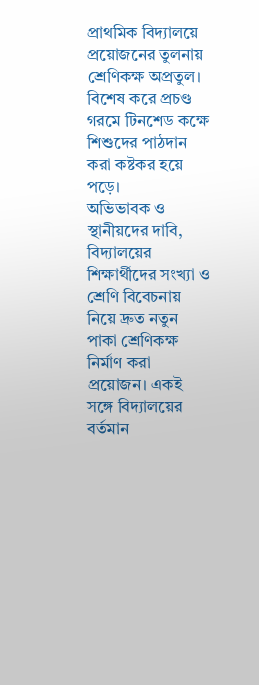প্রাথমিক বিদ্যালয়ে প্রয়োজনের তুলনায় শ্রেণিকক্ষ অপ্রতুল। বিশেষ করে প্রচণ্ড গরমে টিনশেড কক্ষে শিশুদের পাঠদান করা কষ্টকর হয়ে পড়ে।
অভিভাবক ও স্থানীয়দের দাবি, বিদ্যালয়ের শিক্ষার্থীদের সংখ্যা ও শ্রেণি বিবেচনায় নিয়ে দ্রুত নতুন পাকা শ্রেণিকক্ষ নির্মাণ করা প্রয়োজন। একই সঙ্গে বিদ্যালয়ের বর্তমান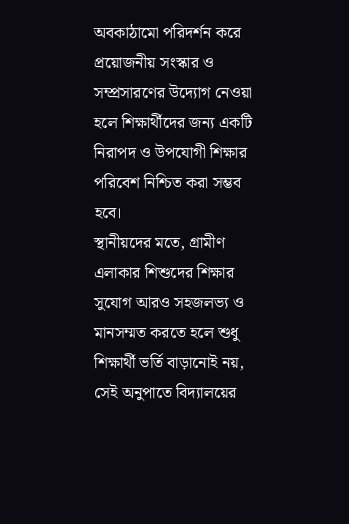অবকাঠামো পরিদর্শন করে প্রয়োজনীয় সংস্কার ও সম্প্রসারণের উদ্যোগ নেওয়া হলে শিক্ষার্থীদের জন্য একটি নিরাপদ ও উপযোগী শিক্ষার পরিবেশ নিশ্চিত করা সম্ভব হবে।
স্থানীয়দের মতে, গ্রামীণ এলাকার শিশুদের শিক্ষার সুযোগ আরও সহজলভ্য ও মানসম্মত করতে হলে শুধু শিক্ষার্থী ভর্তি বাড়ানোই নয়, সেই অনুপাতে বিদ্যালয়ের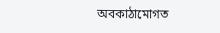অবকাঠামোগত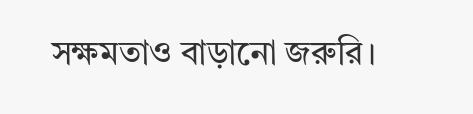সক্ষমতাও বাড়ানো জরুরি।